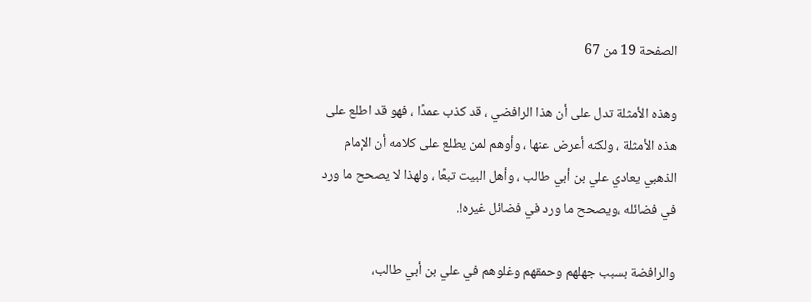الصفحة 19 من 67

وهذه الأمثلة تدل على أن هذا الرافضي ، قد كذب عمدًا ، فهو قد اطلع على هذه الأمثلة ، ولكنه أعرض عنها ، وأوهم لمن يطلع على كلامه أن الإمام الذهبي يعادي علي بن أبي طالب ، وأهل البيت تبعًا ، ولهذا لا يصحح ما ورد في فضائله ،ويصحح ما ورد في فضائل غيره!.

والرافضة بسبب جهلهم وحمقهم وغلوهم في علي بن أبي طالب،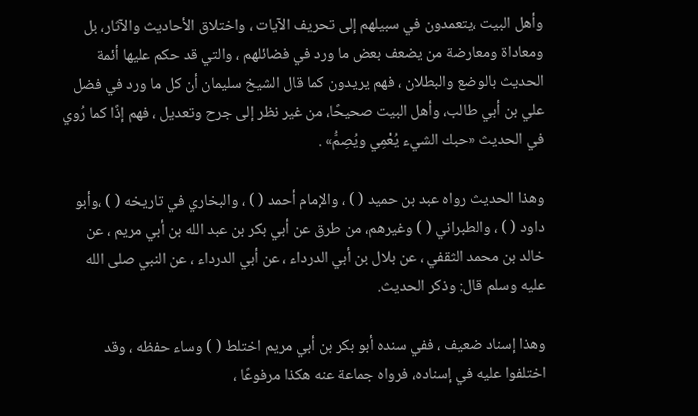وأهل البيت ،يتعمدون في سبيلهم إلى تحريف الآيات ، واختلاق الأحاديث والآثار، بل ومعاداة ومعارضة من يضعف بعض ما ورد في فضائلهم ، والتي قد حكم عليها أئمة الحديث بالوضع والبطلان ، فهم يريدون كما قال الشيخ سليمان أن كل ما ورد في فضل علي بن أبي طالب، وأهل البيت صحيحًا، من غير نظر إلى جرح وتعديل ، فهم إذًا كما رُوي في الحديث «حبك الشيء يُعْمِي ويُصِمُّ» .

وهذا الحديث رواه عبد بن حميد ( ) ، والإمام أحمد ( ) ، والبخاري في تاريخه ( ) ،وأبو داود ( ) ، والطبراني ( ) وغيرهم، من طرق عن أبي بكر بن عبد الله بن أبي مريم ، عن خالد بن محمد الثقفي ، عن بلال بن أبي الدرداء ، عن أبي الدرداء ، عن النبي صلى الله عليه وسلم قال: وذكر الحديث.

وهذا إسناد ضعيف ، ففي سنده أبو بكر بن أبي مريم اختلط ( ) وساء حفظه ، وقد اختلفوا عليه في إسناده، فرواه جماعة عنه هكذا مرفوعًا ،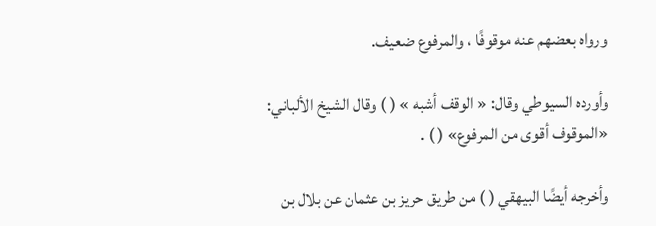ورواه بعضهم عنه موقوفًا ، والمرفوع ضعيف.

وأورده السيوطي وقال: « الوقف أشبه » ( ) وقال الشيخ الألباني: «الموقوف أقوى من المرفوع» ( ) .

وأخرجه أيضًا البيهقي ( ) من طريق حريز بن عثمان عن بلال بن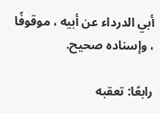أبي الدرداء عن أبيه ، موقوفًا ، وإسناده صحيح.

رابعًا: تعقبه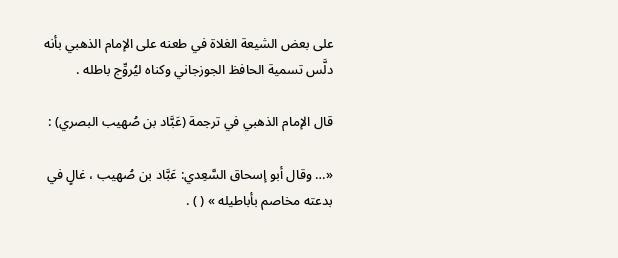على بعض الشيعة الغلاة في طعنه على الإمام الذهبي بأنه دلَّس تسمية الحافظ الجوزجاني وكناه ليُروِّج باطله .

قال الإمام الذهبي في ترجمة (عَبَّاد بن صُهيب البصري) :

«… وقال أبو إسحاق السَّعِدي: عَبَّاد بن صُهيب ، غالٍ في بدعته مخاصم بأباطيله » ( ) .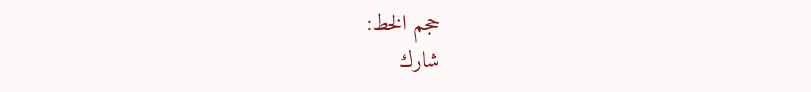حجم الخط:
شارك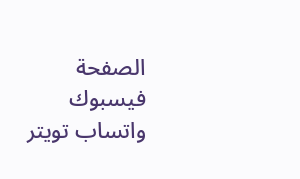الصفحة
فيسبوك واتساب تويتر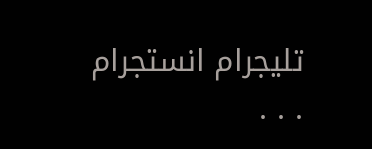تليجرام انستجرام
. . .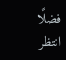فضلًا انتظر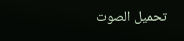تحميل الصوت